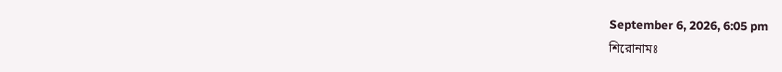September 6, 2026, 6:05 pm
শিরোনামঃ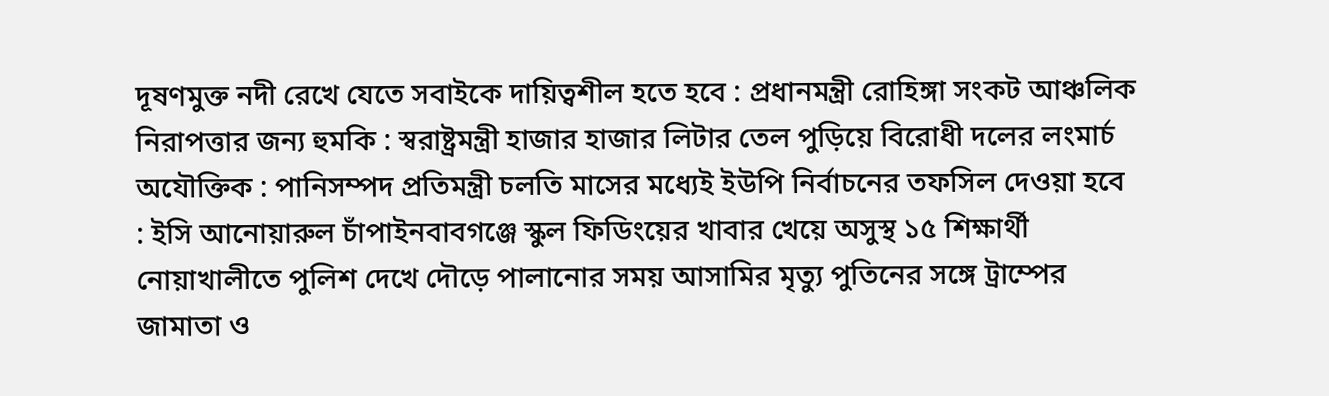দূষণমুক্ত নদী রেখে যেতে সবাইকে দায়িত্বশীল হতে হবে : প্রধানমন্ত্রী রোহিঙ্গা সংকট আঞ্চলিক নিরাপত্তার জন্য হুমকি : স্বরাষ্ট্রমন্ত্রী হাজার হাজার লিটার তেল পুড়িয়ে বিরোধী দলের লংমার্চ অযৌক্তিক : পানিসম্পদ প্রতিমন্ত্রী চলতি মাসের মধ্যেই ইউপি নির্বাচনের তফসিল দেওয়া হবে : ইসি আনোয়ারুল চাঁপাইনবাবগঞ্জে স্কুল ফিডিংয়ের খাবার খেয়ে অসুস্থ ১৫ শিক্ষার্থী নোয়াখালীতে পুলিশ দেখে দৌড়ে পালানোর সময় আসামির মৃত্যু পুতিনের সঙ্গে ট্রাম্পের জামাতা ও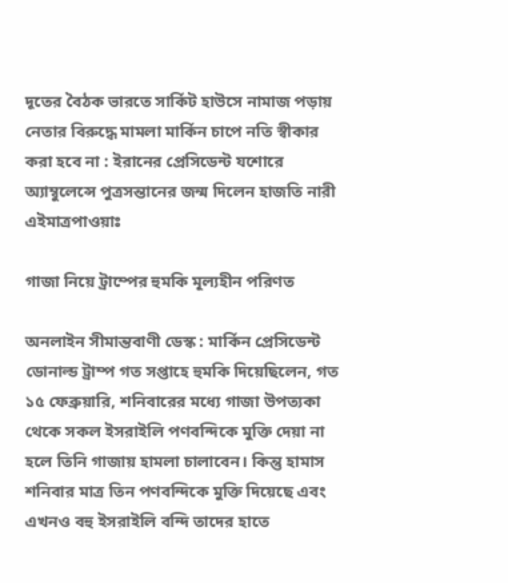দূতের বৈঠক ভারতে সার্কিট হাউসে নামাজ পড়ায় নেতার বিরুদ্ধে মামলা মার্কিন চাপে নতি স্বীকার করা হবে না : ইরানের প্রেসিডেন্ট যশোরে অ্যাম্বুলেন্সে পুত্রসন্তানের জন্ম দিলেন হাজতি নারী
এইমাত্রপাওয়াঃ

গাজা নিয়ে ট্রাম্পের হুমকি মূল্যহীন পরিণত

অনলাইন সীমান্তবাণী ডেস্ক : মার্কিন প্রেসিডেন্ট ডোনাল্ড ট্রাম্প গত সপ্তাহে হুমকি দিয়েছিলেন, গত ১৫ ফেব্রুয়ারি, শনিবারের মধ্যে গাজা উপত্যকা থেকে সকল ইসরাইলি পণবন্দিকে মুক্তি দেয়া না হলে তিনি গাজায় হামলা চালাবেন। কিন্তু হামাস শনিবার মাত্র তিন পণবন্দিকে মুক্তি দিয়েছে এবং এখনও বহু ইসরাইলি বন্দি তাদের হাতে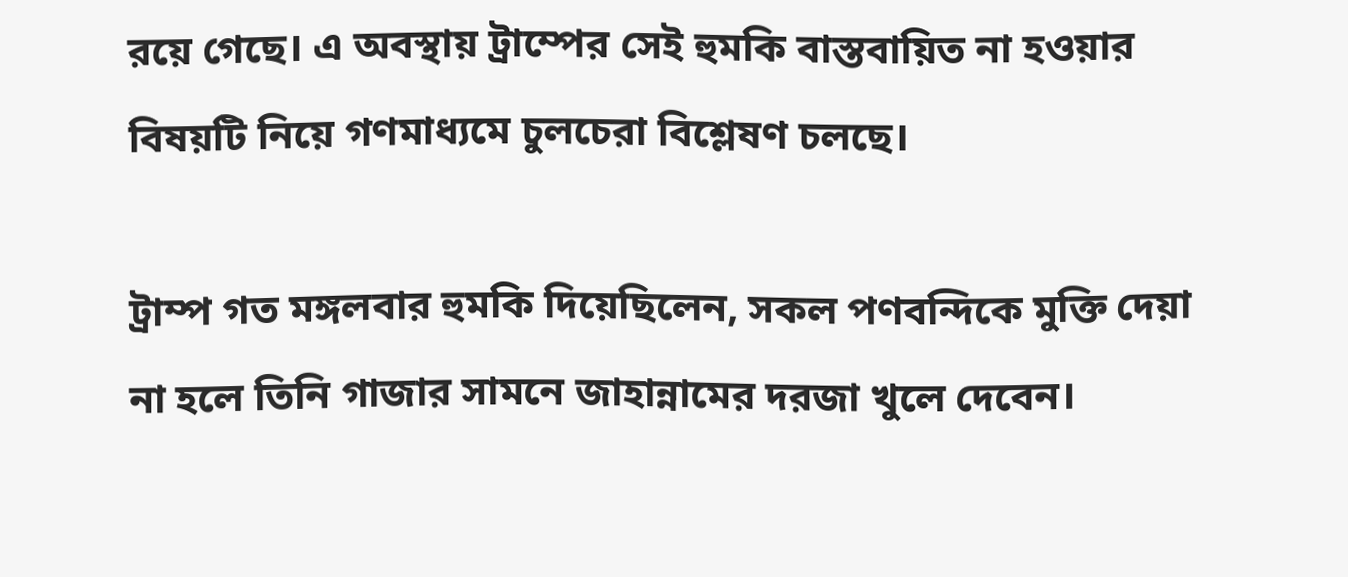রয়ে গেছে। এ অবস্থায় ট্রাম্পের সেই হুমকি বাস্তবায়িত না হওয়ার বিষয়টি নিয়ে গণমাধ্যমে চুলচেরা বিশ্লেষণ চলছে।

ট্রাম্প গত মঙ্গলবার হুমকি দিয়েছিলেন, সকল পণবন্দিকে মুক্তি দেয়া না হলে তিনি গাজার সামনে জাহান্নামের দরজা খুলে দেবেন।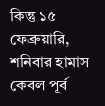কিন্তু ১৫ ফেব্রুয়ারি, শনিবার হামাস কেবল পূর্ব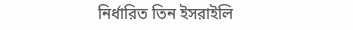নির্ধারিত তিন ইসরাইলি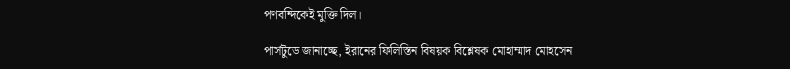পণবন্দিকেই মুক্তি দিল।

পার্সটুডে জানাচ্ছে, ইরানের ফিলিস্তিন বিষয়ক বিশ্লেষক মোহাম্মাদ মোহসেন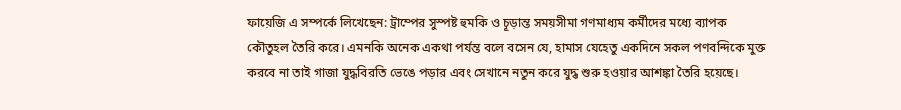ফায়েজি এ সম্পর্কে লিখেছেন: ট্রাম্পের সুস্পষ্ট হুমকি ও চূড়ান্ত সময়সীমা গণমাধ্যম কর্মীদের মধ্যে ব্যাপক কৌতুহল তৈরি করে। এমনকি অনেক একথা পর্যন্ত বলে বসেন যে, হামাস যেহেতু একদিনে সকল পণবন্দিকে মুক্ত করবে না তাই গাজা যুদ্ধবিরতি ভেঙে পড়ার এবং সেখানে নতুন করে যুদ্ধ শুরু হওয়ার আশঙ্কা তৈরি হয়েছে।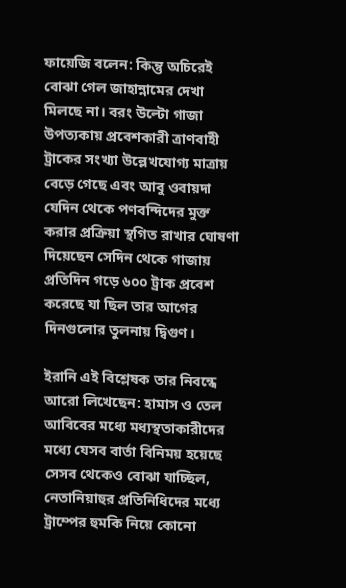ফায়েজি বলেন: কিন্তু অচিরেই বোঝা গেল জাহান্নামের দেখা মিলছে না। বরং উল্টো গাজা উপত্যকায় প্রবেশকারী ত্রাণবাহী ট্রাকের সংখ্যা উল্লেখযোগ্য মাত্রায় বেড়ে গেছে এবং আবু ওবায়দা যেদিন থেকে পণবন্দিদের মুক্ত করার প্রক্রিয়া স্থগিত রাখার ঘোষণা দিয়েছেন সেদিন থেকে গাজায় প্রতিদিন গড়ে ৬০০ ট্রাক প্রবেশ করেছে যা ছিল তার আগের দিনগুলোর তুলনায় দ্বিগুণ।

ইরানি এই বিশ্লেষক তার নিবন্ধে আরো লিখেছেন: হামাস ও তেল আবিবের মধ্যে মধ্যস্থতাকারীদের মধ্যে যেসব বার্তা বিনিময় হয়েছে সেসব থেকেও বোঝা যাচ্ছিল, নেতানিয়াহুর প্রতিনিধিদের মধ্যে ট্রাম্পের হুমকি নিয়ে কোনো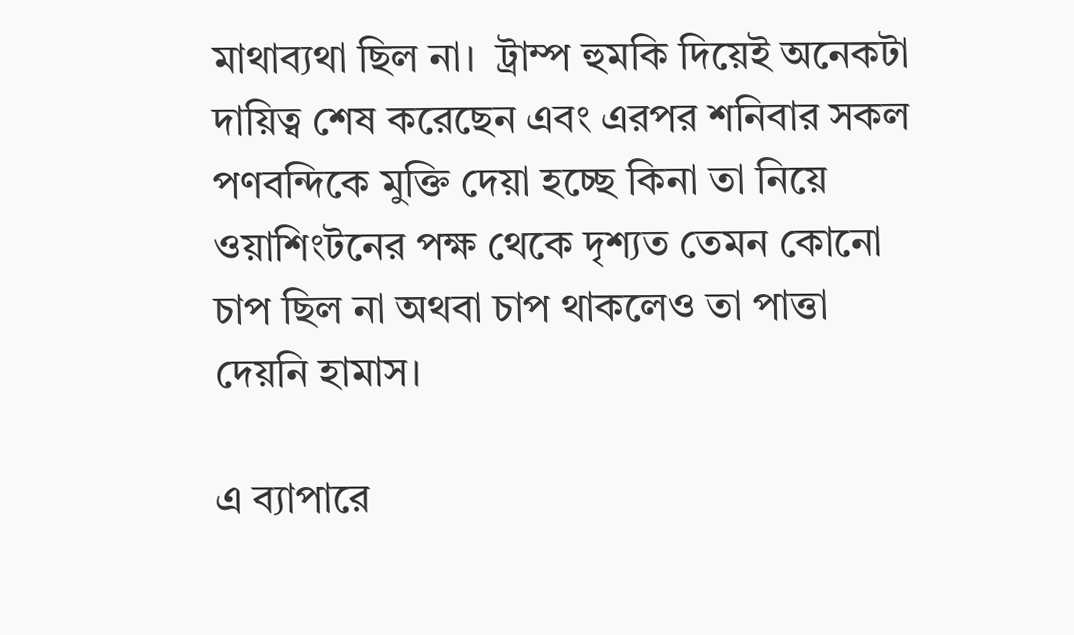মাথাব্যথা ছিল না।  ট্রাম্প হুমকি দিয়েই অনেকটা দায়িত্ব শেষ করেছেন এবং এরপর শনিবার সকল পণবন্দিকে মুক্তি দেয়া হচ্ছে কিনা তা নিয়ে ওয়াশিংটনের পক্ষ থেকে দৃশ্যত তেমন কোনো চাপ ছিল না অথবা চাপ থাকলেও তা পাত্তা দেয়নি হামাস।

এ ব্যাপারে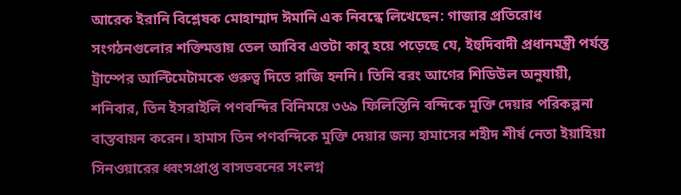আরেক ইরানি বিশ্লেষক মোহাম্মাদ ঈমানি এক নিবন্ধে লিখেছেন: গাজার প্রতিরোধ সংগঠনগুলোর শক্তিমত্তায় তেল আবিব এতটা কাবু হয়ে পড়েছে যে, ইহুদিবাদী প্রধানমন্ত্রী পর্যন্ত ট্রাম্পের আল্টিমেটামকে গুরুত্ব দিতে রাজি হননি। তিনি বরং আগের শিডিউল অনুযায়ী, শনিবার, তিন ইসরাইলি পণবন্দির বিনিময়ে ৩৬৯ ফিলিস্তিনি বন্দিকে মুক্তি দেয়ার পরিকল্পনা বাস্তবায়ন করেন। হামাস তিন পণবন্দিকে মুক্তি দেয়ার জন্য হামাসের শহীদ শীর্ষ নেতা ইয়াহিয়া সিনওয়ারের ধ্বংসপ্রাপ্ত বাসভবনের সংলগ্ন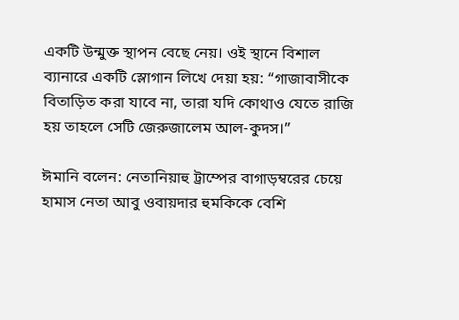একটি উন্মুক্ত স্থাপন বেছে নেয়। ওই স্থানে বিশাল ব্যানারে একটি স্লোগান লিখে দেয়া হয়: “গাজাবাসীকে বিতাড়িত করা যাবে না, তারা যদি কোথাও যেতে রাজি হয় তাহলে সেটি জেরুজালেম আল-কুদস।”

ঈমানি বলেন: নেতানিয়াহু ট্রাম্পের বাগাড়ম্বরের চেয়ে হামাস নেতা আবু ওবায়দার হুমকিকে বেশি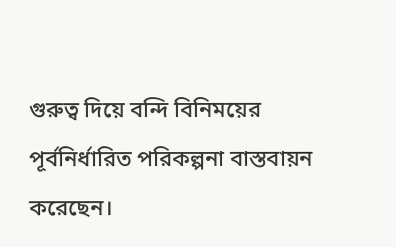গুরুত্ব দিয়ে বন্দি বিনিময়ের পূর্বনির্ধারিত পরিকল্পনা বাস্তবায়ন করেছেন।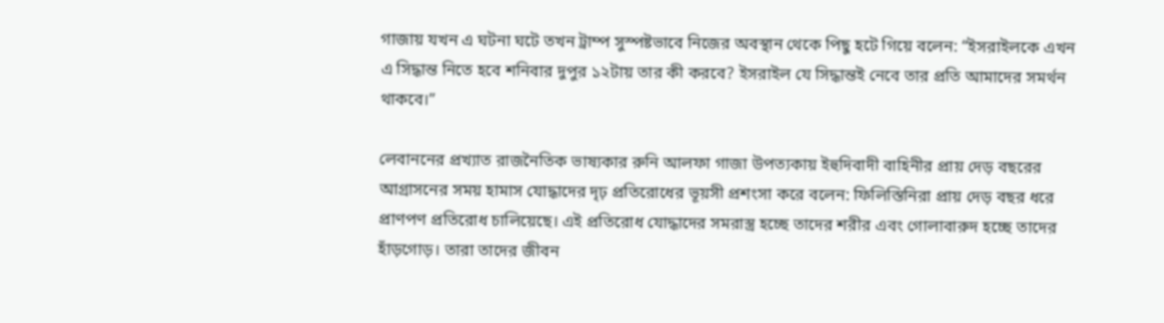গাজায় যখন এ ঘটনা ঘটে তখন ট্রাম্প সুস্পষ্টভাবে নিজের অবস্থান থেকে পিছু হটে গিয়ে বলেন: “ইসরাইলকে এখন এ সিদ্ধান্ত নিতে হবে শনিবার দুপুর ১২টায় তার কী করবে? ইসরাইল যে সিদ্ধান্তই নেবে তার প্রতি আমাদের সমর্থন থাকবে।”

লেবাননের প্রখ্যাত রাজনৈতিক ভাষ্যকার রুনি আলফা গাজা উপত্যকায় ইহুদিবাদী বাহিনীর প্রায় দেড় বছরের আগ্রাসনের সময় হামাস যোদ্ধাদের দৃঢ় প্রতিরোধের ভূয়সী প্রশংসা করে বলেন: ফিলিস্তিনিরা প্রায় দেড় বছর ধরে প্রাণপণ প্রতিরোধ চালিয়েছে। এই প্রতিরোধ যোদ্ধাদের সমরাস্ত্র হচ্ছে তাদের শরীর এবং গোলাবারুদ হচ্ছে তাদের হাঁড়গোড়। তারা তাদের জীবন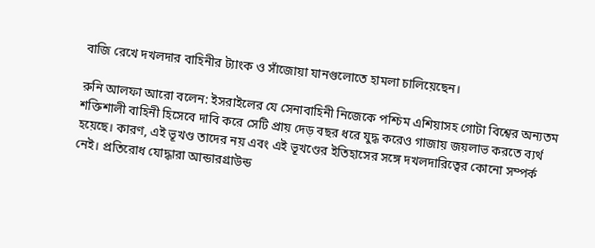বাজি রেখে দখলদার বাহিনীর ট্যাংক ও সাঁজোয়া যানগুলোতে হামলা চালিয়েছেন।

রুনি আলফা আরো বলেন: ইসরাইলের যে সেনাবাহিনী নিজেকে পশ্চিম এশিয়াসহ গোটা বিশ্বের অন্যতম শক্তিশালী বাহিনী হিসেবে দাবি করে সেটি প্রায় দেড় বছর ধরে যুদ্ধ করেও গাজায় জয়লাভ করতে ব্যর্থ হয়েছে। কারণ, এই ভূখণ্ড তাদের নয় এবং এই ভূখণ্ডের ইতিহাসের সঙ্গে দখলদারিত্বের কোনো সম্পর্ক নেই। প্রতিরোধ যোদ্ধারা আন্ডারগ্রাউন্ড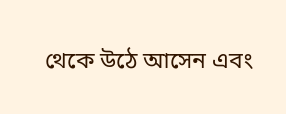থেকে উঠে আসেন এবং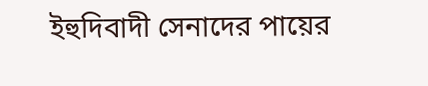ইহুদিবাদী সেনাদের পায়ের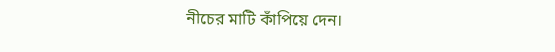নীচের মাটি কাঁপিয়ে দেন।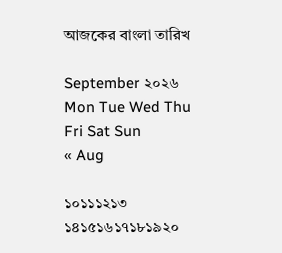আজকের বাংলা তারিখ

September ২০২৬
Mon Tue Wed Thu Fri Sat Sun
« Aug

১০১১১২১৩
১৪১৫১৬১৭১৮১৯২০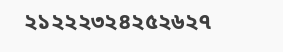২১২২২৩২৪২৫২৬২৭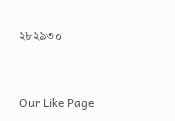২৮২৯৩০


Our Like Page